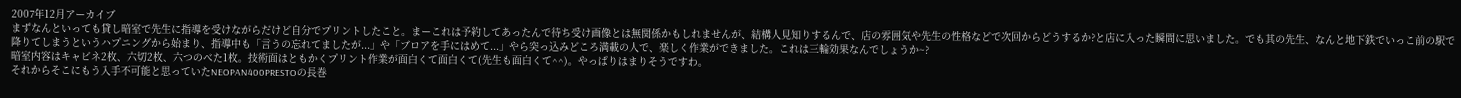2007年12月アーカイブ
まずなんといっても貸し暗室で先生に指導を受けながらだけど自分でプリントしたこと。まーこれは予約してあったんで待ち受け画像とは無関係かもしれませんが、結構人見知りするんで、店の雰囲気や先生の性格などで次回からどうするか?と店に入った瞬間に思いました。でも其の先生、なんと地下鉄でいっこ前の駅で降りてしまうというハプニングから始まり、指導中も「言うの忘れてましたが...」や「ブロアを手にはめて...」やら突っ込みどころ満載の人で、楽しく作業ができました。これは三輪効果なんでしょうか~?
暗室内容はキャビネ2枚、六切2枚、六つのべた1枚。技術面はともかくプリント作業が面白くて面白くて(先生も面白くて^^)。やっぱりはまりそうですわ。
それからそこにもう入手不可能と思っていたNEOPAN400PRESTOの長巻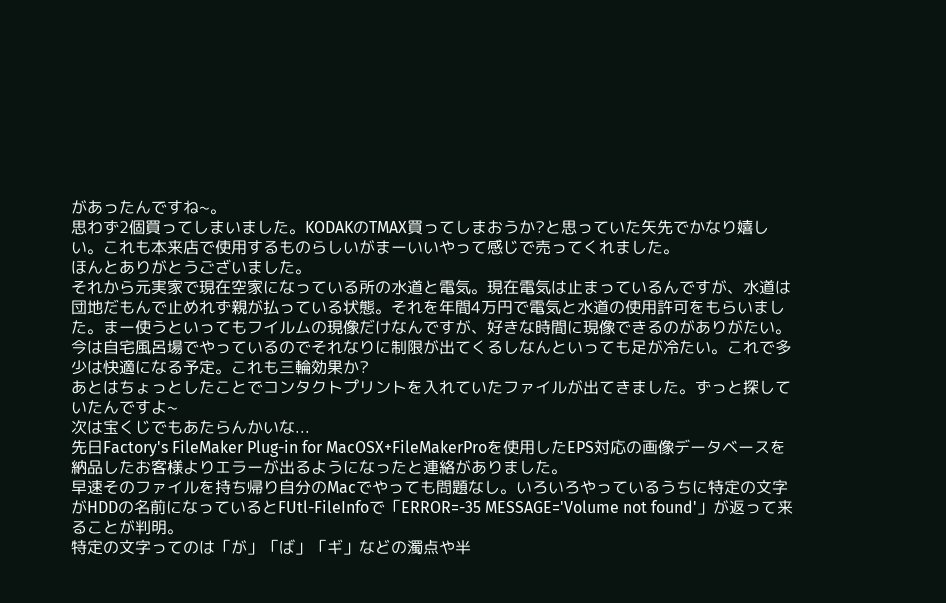があったんですね~。
思わず2個買ってしまいました。KODAKのTMAX買ってしまおうか?と思っていた矢先でかなり嬉しい。これも本来店で使用するものらしいがまーいいやって感じで売ってくれました。
ほんとありがとうございました。
それから元実家で現在空家になっている所の水道と電気。現在電気は止まっているんですが、水道は団地だもんで止めれず親が払っている状態。それを年間4万円で電気と水道の使用許可をもらいました。まー使うといってもフイルムの現像だけなんですが、好きな時間に現像できるのがありがたい。今は自宅風呂場でやっているのでそれなりに制限が出てくるしなんといっても足が冷たい。これで多少は快適になる予定。これも三輪効果か?
あとはちょっとしたことでコンタクトプリントを入れていたファイルが出てきました。ずっと探していたんですよ~
次は宝くじでもあたらんかいな...
先日Factory's FileMaker Plug-in for MacOSX+FileMakerProを使用したEPS対応の画像データベースを納品したお客様よりエラーが出るようになったと連絡がありました。
早速そのファイルを持ち帰り自分のMacでやっても問題なし。いろいろやっているうちに特定の文字がHDDの名前になっているとFUtl-FileInfoで「ERROR=-35 MESSAGE='Volume not found'」が返って来ることが判明。
特定の文字ってのは「が」「ば」「ギ」などの濁点や半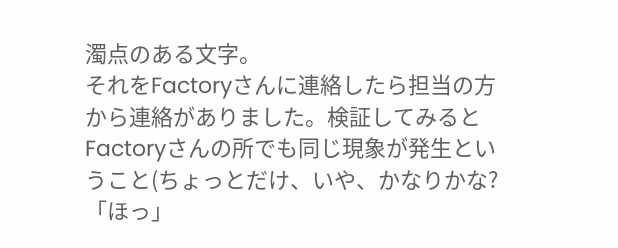濁点のある文字。
それをFactoryさんに連絡したら担当の方から連絡がありました。検証してみるとFactoryさんの所でも同じ現象が発生ということ(ちょっとだけ、いや、かなりかな?「ほっ」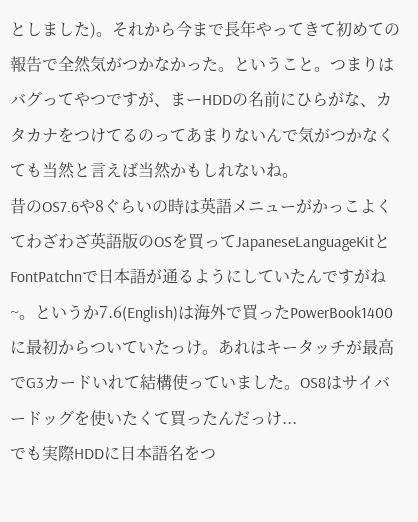としました)。それから今まで長年やってきて初めての報告で全然気がつかなかった。ということ。つまりはバグってやつですが、まーHDDの名前にひらがな、カタカナをつけてるのってあまりないんで気がつかなくても当然と言えば当然かもしれないね。
昔のOS7.6や8ぐらいの時は英語メニューがかっこよくてわざわざ英語版のOSを買ってJapaneseLanguageKitとFontPatchnで日本語が通るようにしていたんですがね~。というか7.6(English)は海外で買ったPowerBook1400に最初からついていたっけ。あれはキータッチが最高でG3カードいれて結構使っていました。OS8はサイバードッグを使いたくて買ったんだっけ...
でも実際HDDに日本語名をつ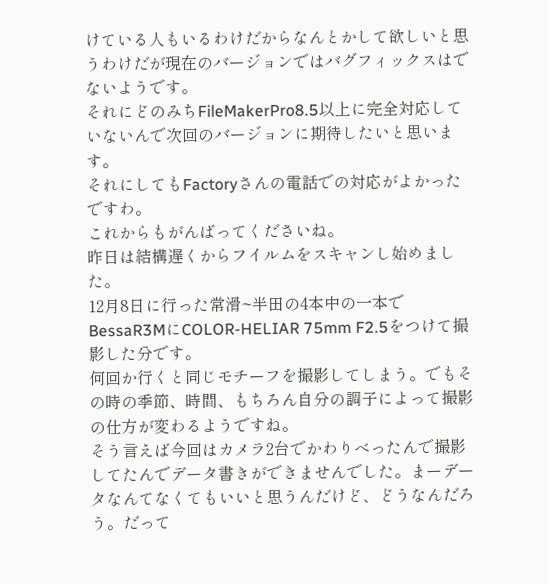けている人もいるわけだからなんとかして欲しいと思うわけだが現在のバージョンではバグフィックスはでないようです。
それにどのみちFileMakerPro8.5以上に完全対応していないんで次回のバージョンに期待したいと思います。
それにしてもFactoryさんの電話での対応がよかったですわ。
これからもがんばってくださいね。
昨日は結構遅くからフイルムをスキャンし始めました。
12月8日に行った常滑~半田の4本中の一本でBessaR3MにCOLOR-HELIAR 75mm F2.5をつけて撮影した分です。
何回か行くと同じモチーフを撮影してしまう。でもその時の季節、時間、もちろん自分の調子によって撮影の仕方が変わるようですね。
そう言えば今回はカメラ2台でかわりべったんで撮影してたんでデータ書きができませんでした。まーデータなんてなくてもいいと思うんだけど、どうなんだろう。だって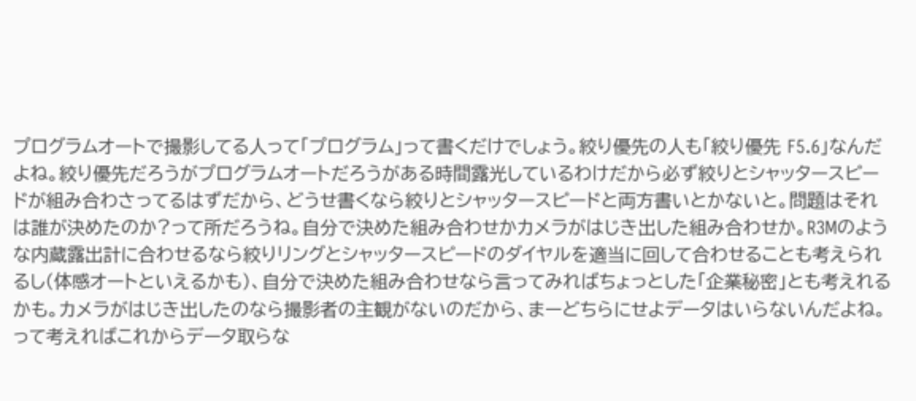プログラムオートで撮影してる人って「プログラム」って書くだけでしょう。絞り優先の人も「絞り優先 F5.6」なんだよね。絞り優先だろうがプログラムオートだろうがある時間露光しているわけだから必ず絞りとシャッタースピードが組み合わさってるはずだから、どうせ書くなら絞りとシャッタースピードと両方書いとかないと。問題はそれは誰が決めたのか?って所だろうね。自分で決めた組み合わせかカメラがはじき出した組み合わせか。R3Mのような内蔵露出計に合わせるなら絞りリングとシャッタースピードのダイヤルを適当に回して合わせることも考えられるし(体感オートといえるかも)、自分で決めた組み合わせなら言ってみればちょっとした「企業秘密」とも考えれるかも。カメラがはじき出したのなら撮影者の主観がないのだから、まーどちらにせよデータはいらないんだよね。
って考えればこれからデータ取らな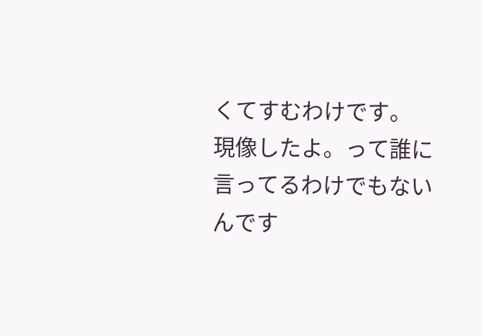くてすむわけです。
現像したよ。って誰に言ってるわけでもないんです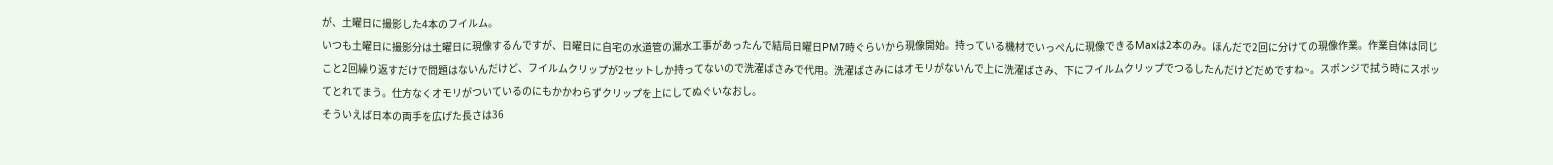が、土曜日に撮影した4本のフイルム。
いつも土曜日に撮影分は土曜日に現像するんですが、日曜日に自宅の水道管の漏水工事があったんで結局日曜日PM7時ぐらいから現像開始。持っている機材でいっぺんに現像できるMaxは2本のみ。ほんだで2回に分けての現像作業。作業自体は同じこと2回繰り返すだけで問題はないんだけど、フイルムクリップが2セットしか持ってないので洗濯ばさみで代用。洗濯ばさみにはオモリがないんで上に洗濯ばさみ、下にフイルムクリップでつるしたんだけどだめですね~。スポンジで拭う時にスポッてとれてまう。仕方なくオモリがついているのにもかかわらずクリップを上にしてぬぐいなおし。
そういえば日本の両手を広げた長さは36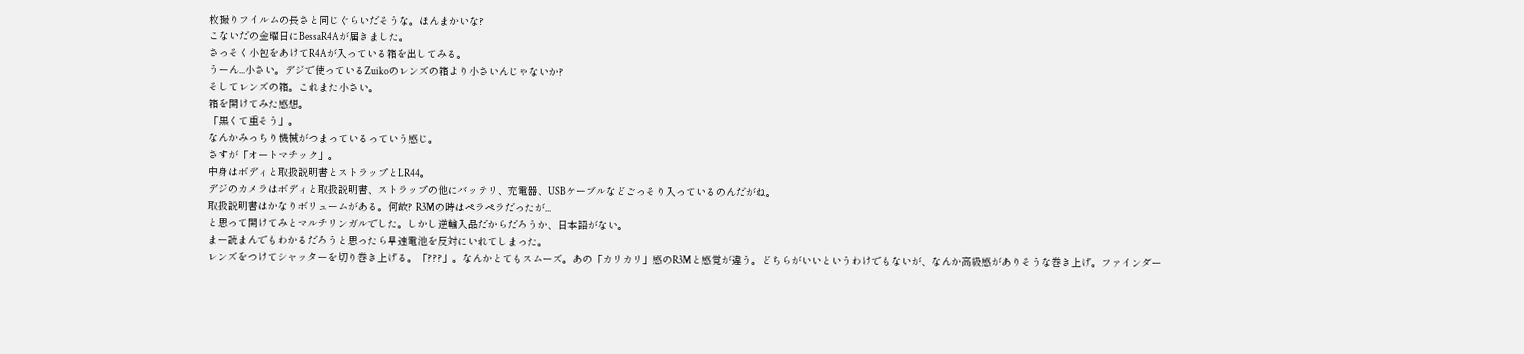枚撮りフイルムの長さと同じぐらいだそうな。ほんまかいな?
こないだの金曜日にBessaR4Aが届きました。
さっそく小包をあけてR4Aが入っている箱を出してみる。
うーん...小さい。デジで使っているZuikoのレンズの箱より小さいんじゃないか?
そしてレンズの箱。これまた小さい。
箱を開けてみた感想。
「黒くて重そう」。
なんかみっちり機械がつまっているっていう感じ。
さすが「オートマチック」。
中身はボディと取扱説明書とストラップとLR44。
デジのカメラはボディと取扱説明書、ストラップの他にバッテリ、充電器、USBケーブルなどごっそり入っているのんだがね。
取扱説明書はかなりボリュームがある。何故? R3Mの時はペラペラだったが...
と思って開けてみとマルチリンガルでした。しかし逆輸入品だからだろうか、日本語がない。
まー読まんでもわかるだろうと思ったら早速電池を反対にいれてしまった。
レンズをつけてシャッターを切り巻き上げる。「???」。なんかとてもスムーズ。あの「カリカリ」感のR3Mと感覚が違う。どちらがいいというわけでもないが、なんか高級感がありそうな巻き上げ。ファインダー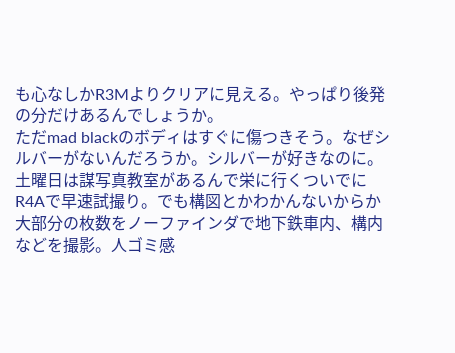も心なしかR3Mよりクリアに見える。やっぱり後発の分だけあるんでしょうか。
ただmad blackのボディはすぐに傷つきそう。なぜシルバーがないんだろうか。シルバーが好きなのに。
土曜日は謀写真教室があるんで栄に行くついでにR4Aで早速試撮り。でも構図とかわかんないからか大部分の枚数をノーファインダで地下鉄車内、構内などを撮影。人ゴミ感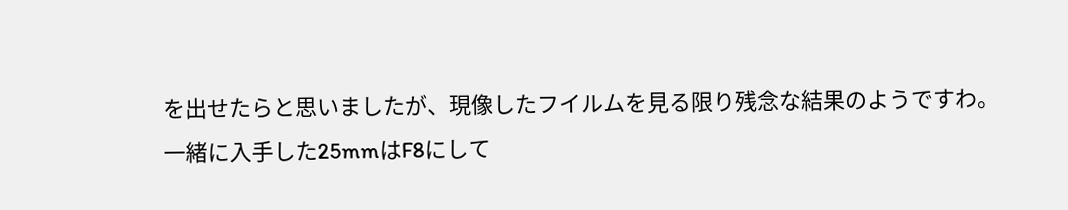を出せたらと思いましたが、現像したフイルムを見る限り残念な結果のようですわ。
一緒に入手した25mmはF8にして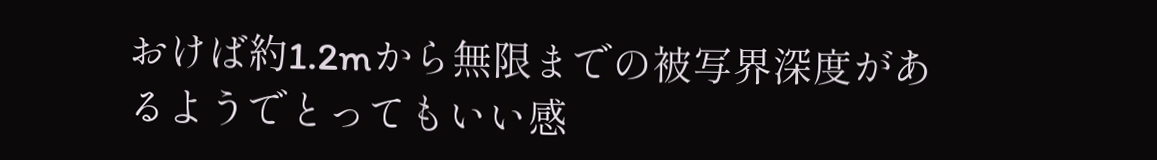おけば約1.2mから無限までの被写界深度があるようでとってもいい感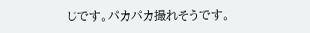じです。パカパカ撮れそうです。